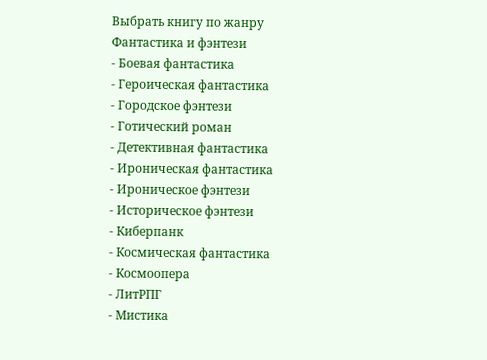Выбрать книгу по жанру
Фантастика и фэнтези
- Боевая фантастика
- Героическая фантастика
- Городское фэнтези
- Готический роман
- Детективная фантастика
- Ироническая фантастика
- Ироническое фэнтези
- Историческое фэнтези
- Киберпанк
- Космическая фантастика
- Космоопера
- ЛитРПГ
- Мистика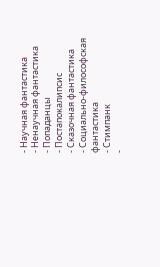- Научная фантастика
- Ненаучная фантастика
- Попаданцы
- Постапокалипсис
- Сказочная фантастика
- Социально-философская фантастика
- Стимпанк
-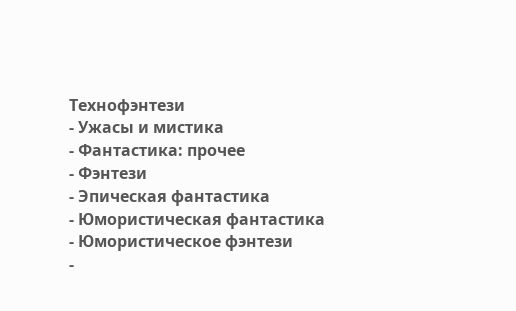Технофэнтези
- Ужасы и мистика
- Фантастика: прочее
- Фэнтези
- Эпическая фантастика
- Юмористическая фантастика
- Юмористическое фэнтези
-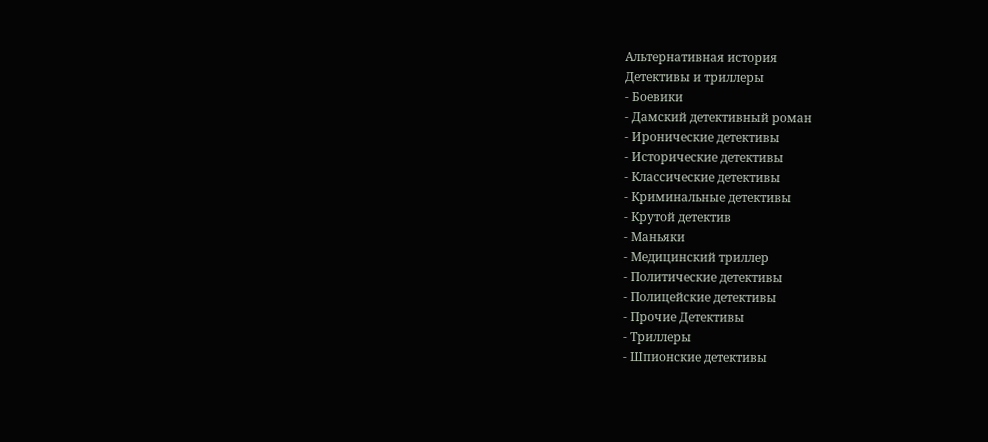Альтернативная история
Детективы и триллеры
- Боевики
- Дамский детективный роман
- Иронические детективы
- Исторические детективы
- Классические детективы
- Криминальные детективы
- Крутой детектив
- Маньяки
- Медицинский триллер
- Политические детективы
- Полицейские детективы
- Прочие Детективы
- Триллеры
- Шпионские детективы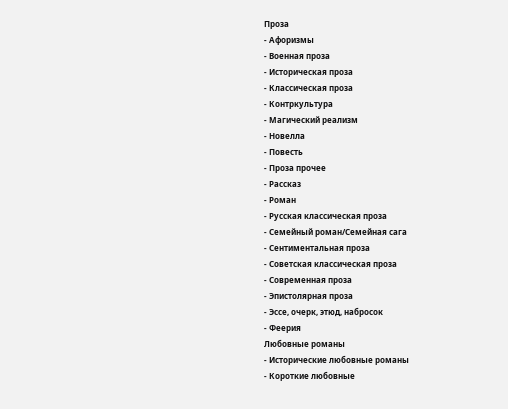Проза
- Афоризмы
- Военная проза
- Историческая проза
- Классическая проза
- Контркультура
- Магический реализм
- Новелла
- Повесть
- Проза прочее
- Рассказ
- Роман
- Русская классическая проза
- Семейный роман/Семейная сага
- Сентиментальная проза
- Советская классическая проза
- Современная проза
- Эпистолярная проза
- Эссе, очерк, этюд, набросок
- Феерия
Любовные романы
- Исторические любовные романы
- Короткие любовные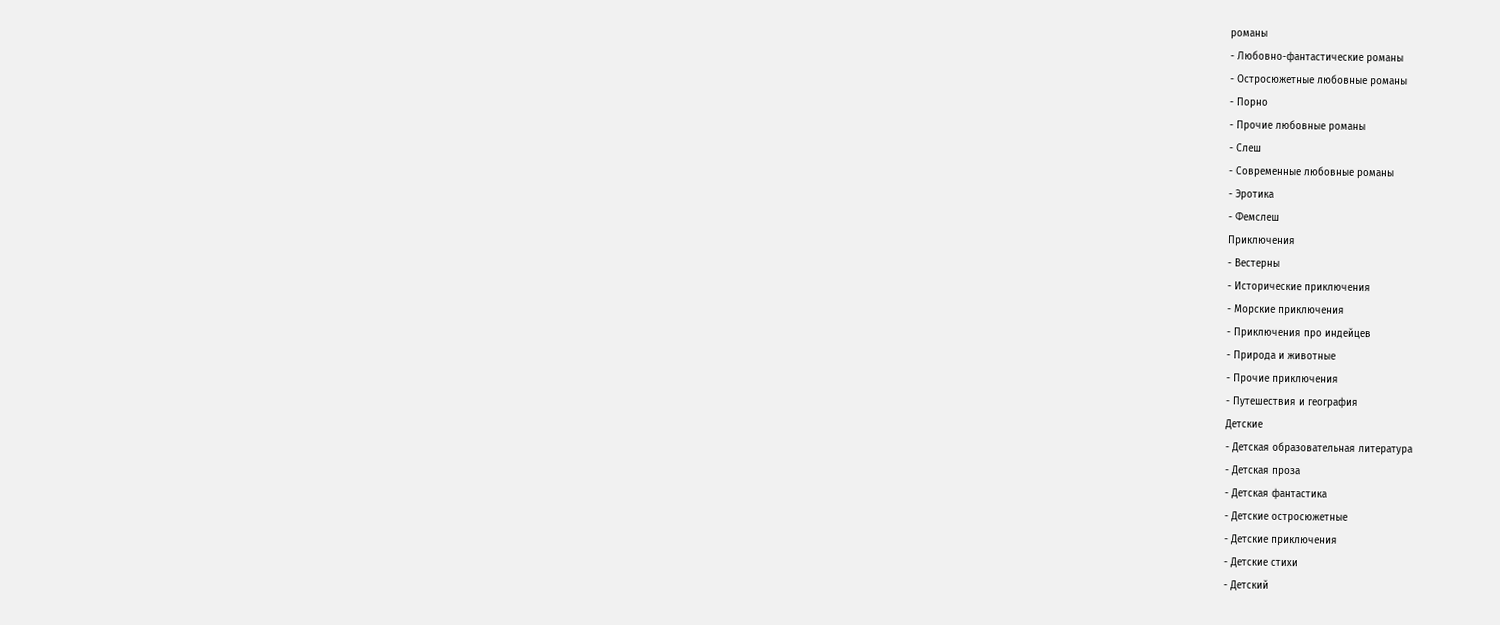романы
- Любовно-фантастические романы
- Остросюжетные любовные романы
- Порно
- Прочие любовные романы
- Слеш
- Современные любовные романы
- Эротика
- Фемслеш
Приключения
- Вестерны
- Исторические приключения
- Морские приключения
- Приключения про индейцев
- Природа и животные
- Прочие приключения
- Путешествия и география
Детские
- Детская образовательная литература
- Детская проза
- Детская фантастика
- Детские остросюжетные
- Детские приключения
- Детские стихи
- Детский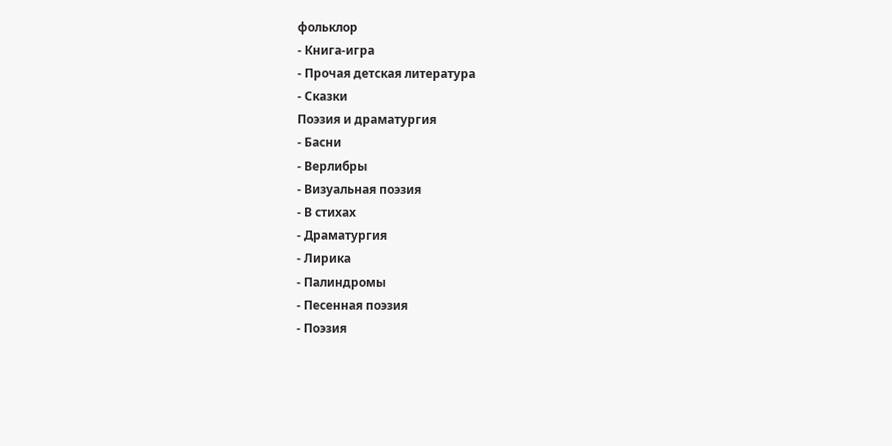фольклор
- Книга-игра
- Прочая детская литература
- Сказки
Поэзия и драматургия
- Басни
- Верлибры
- Визуальная поэзия
- В стихах
- Драматургия
- Лирика
- Палиндромы
- Песенная поэзия
- Поэзия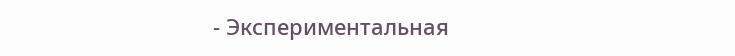- Экспериментальная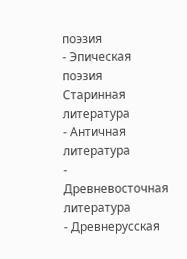поэзия
- Эпическая поэзия
Старинная литература
- Античная литература
- Древневосточная литература
- Древнерусская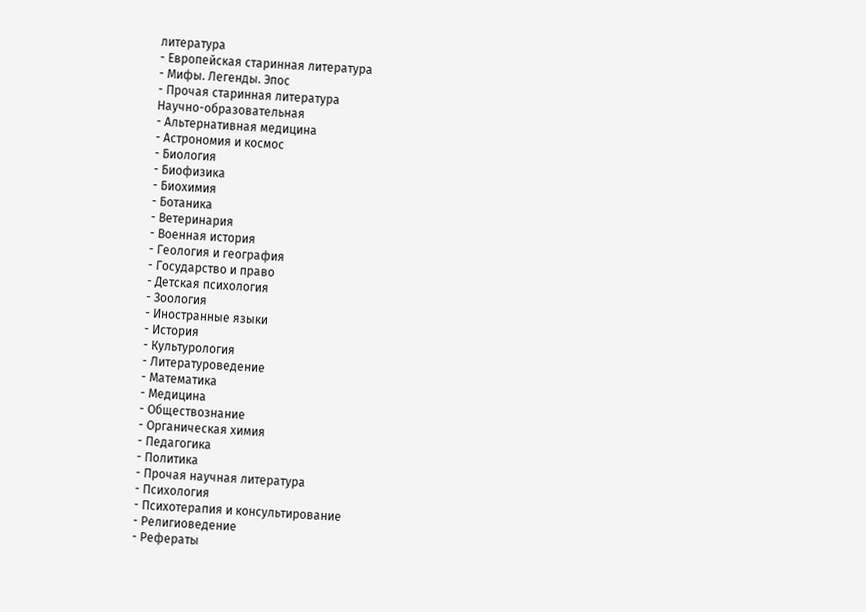литература
- Европейская старинная литература
- Мифы. Легенды. Эпос
- Прочая старинная литература
Научно-образовательная
- Альтернативная медицина
- Астрономия и космос
- Биология
- Биофизика
- Биохимия
- Ботаника
- Ветеринария
- Военная история
- Геология и география
- Государство и право
- Детская психология
- Зоология
- Иностранные языки
- История
- Культурология
- Литературоведение
- Математика
- Медицина
- Обществознание
- Органическая химия
- Педагогика
- Политика
- Прочая научная литература
- Психология
- Психотерапия и консультирование
- Религиоведение
- Рефераты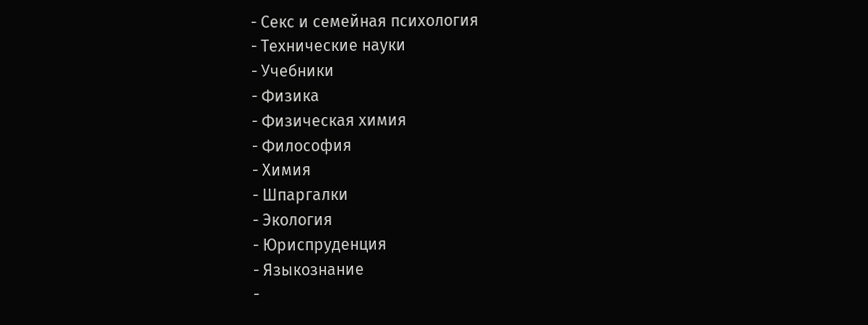- Секс и семейная психология
- Технические науки
- Учебники
- Физика
- Физическая химия
- Философия
- Химия
- Шпаргалки
- Экология
- Юриспруденция
- Языкознание
-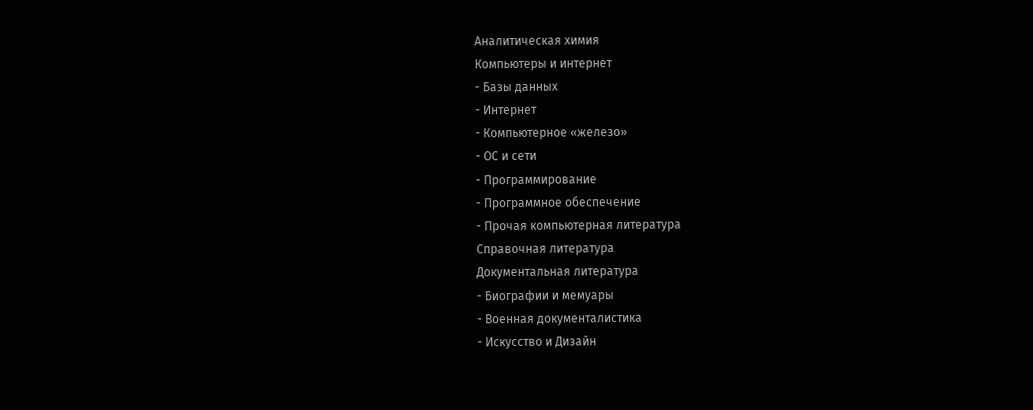Аналитическая химия
Компьютеры и интернет
- Базы данных
- Интернет
- Компьютерное «железо»
- ОС и сети
- Программирование
- Программное обеспечение
- Прочая компьютерная литература
Справочная литература
Документальная литература
- Биографии и мемуары
- Военная документалистика
- Искусство и Дизайн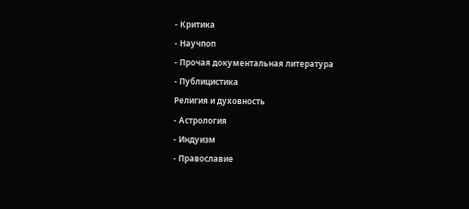- Критика
- Научпоп
- Прочая документальная литература
- Публицистика
Религия и духовность
- Астрология
- Индуизм
- Православие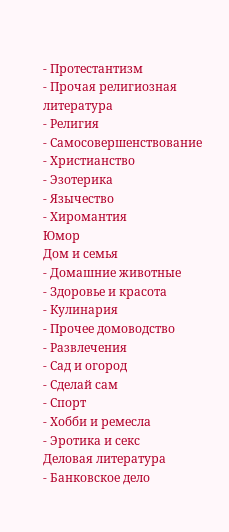- Протестантизм
- Прочая религиозная литература
- Религия
- Самосовершенствование
- Христианство
- Эзотерика
- Язычество
- Хиромантия
Юмор
Дом и семья
- Домашние животные
- Здоровье и красота
- Кулинария
- Прочее домоводство
- Развлечения
- Сад и огород
- Сделай сам
- Спорт
- Хобби и ремесла
- Эротика и секс
Деловая литература
- Банковское дело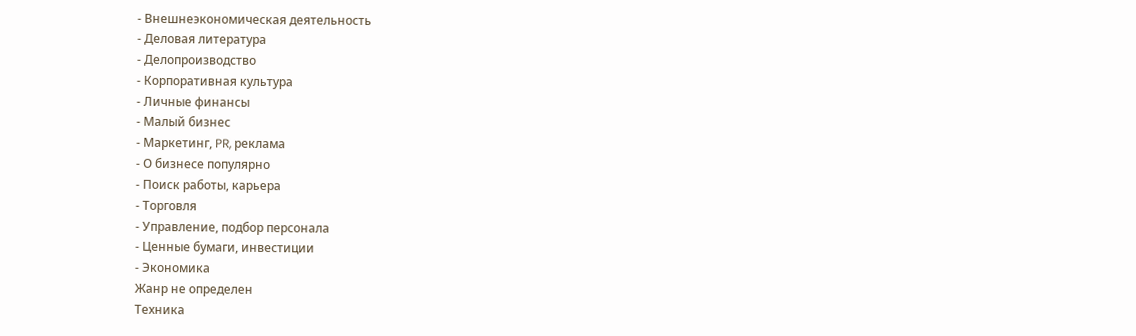- Внешнеэкономическая деятельность
- Деловая литература
- Делопроизводство
- Корпоративная культура
- Личные финансы
- Малый бизнес
- Маркетинг, PR, реклама
- О бизнесе популярно
- Поиск работы, карьера
- Торговля
- Управление, подбор персонала
- Ценные бумаги, инвестиции
- Экономика
Жанр не определен
Техника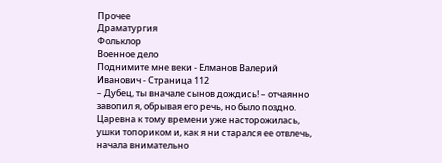Прочее
Драматургия
Фольклор
Военное дело
Поднимите мне веки - Елманов Валерий Иванович - Страница 112
– Дубец, ты вначале сынов дождись! – отчаянно завопил я, обрывая его речь, но было поздно.
Царевна к тому времени уже насторожилась, ушки топориком и, как я ни старался ее отвлечь, начала внимательно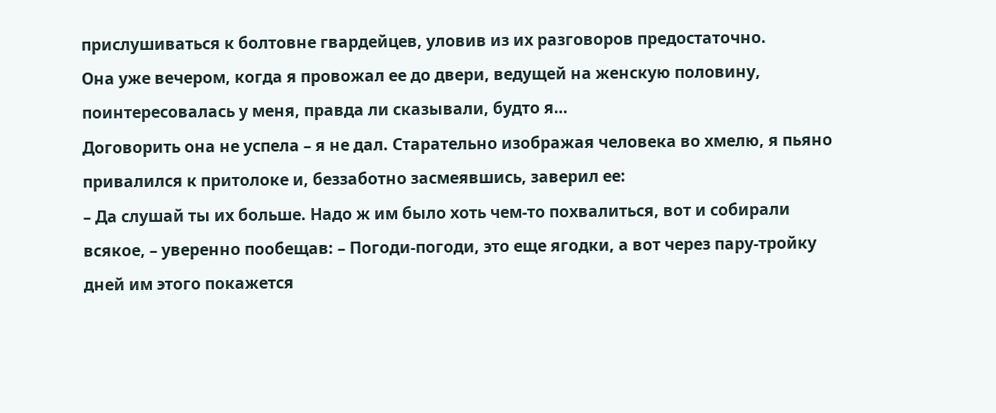прислушиваться к болтовне гвардейцев, уловив из их разговоров предостаточно.
Она уже вечером, когда я провожал ее до двери, ведущей на женскую половину, поинтересовалась у меня, правда ли сказывали, будто я…
Договорить она не успела – я не дал. Старательно изображая человека во хмелю, я пьяно привалился к притолоке и, беззаботно засмеявшись, заверил ее:
– Да слушай ты их больше. Надо ж им было хоть чем-то похвалиться, вот и собирали всякое, – уверенно пообещав: – Погоди-погоди, это еще ягодки, а вот через пару-тройку дней им этого покажется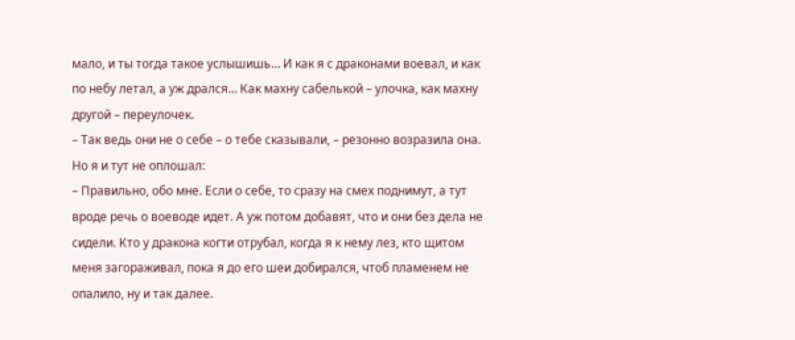мало, и ты тогда такое услышишь… И как я с драконами воевал, и как по небу летал, а уж дрался… Как махну сабелькой – улочка, как махну другой – переулочек.
– Так ведь они не о себе – о тебе сказывали, – резонно возразила она.
Но я и тут не оплошал:
– Правильно, обо мне. Если о себе, то сразу на смех поднимут, а тут вроде речь о воеводе идет. А уж потом добавят, что и они без дела не сидели. Кто у дракона когти отрубал, когда я к нему лез, кто щитом меня загораживал, пока я до его шеи добирался, чтоб пламенем не опалило, ну и так далее.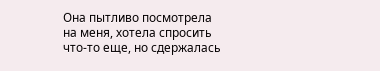Она пытливо посмотрела на меня, хотела спросить что-то еще, но сдержалась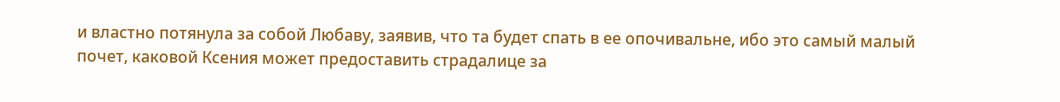и властно потянула за собой Любаву, заявив, что та будет спать в ее опочивальне, ибо это самый малый почет, каковой Ксения может предоставить страдалице за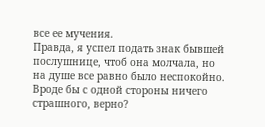все ее мучения.
Правда, я успел подать знак бывшей послушнице, чтоб она молчала, но на душе все равно было неспокойно.
Вроде бы с одной стороны ничего страшного, верно?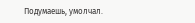Подумаешь, умолчал.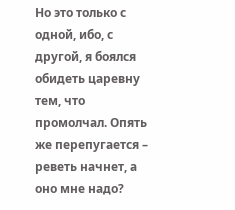Но это только с одной, ибо, с другой, я боялся обидеть царевну тем, что промолчал. Опять же перепугается – реветь начнет, а оно мне надо?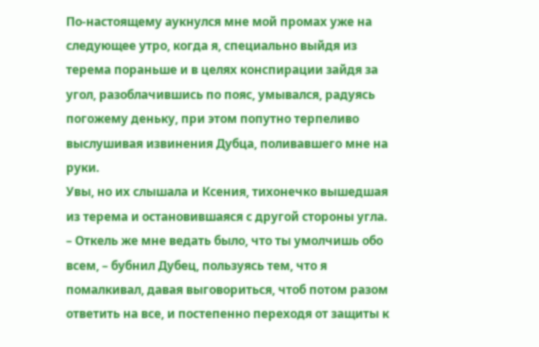По-настоящему аукнулся мне мой промах уже на следующее утро, когда я, специально выйдя из терема пораньше и в целях конспирации зайдя за угол, разоблачившись по пояс, умывался, радуясь погожему деньку, при этом попутно терпеливо выслушивая извинения Дубца, поливавшего мне на руки.
Увы, но их слышала и Ксения, тихонечко вышедшая из терема и остановившаяся с другой стороны угла.
– Откель же мне ведать было, что ты умолчишь обо всем, – бубнил Дубец, пользуясь тем, что я помалкивал, давая выговориться, чтоб потом разом ответить на все, и постепенно переходя от защиты к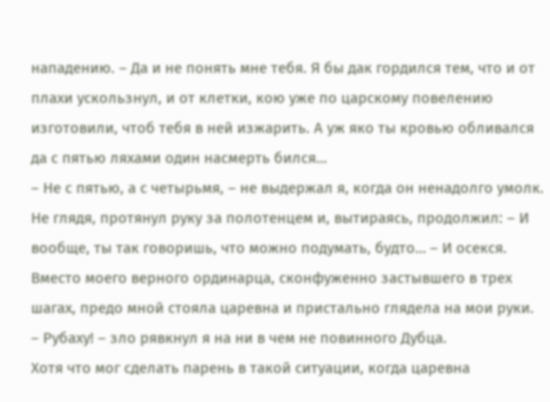нападению. – Да и не понять мне тебя. Я бы дак гордился тем, что и от плахи ускользнул, и от клетки, кою уже по царскому повелению изготовили, чтоб тебя в ней изжарить. А уж яко ты кровью обливался да с пятью ляхами один насмерть бился…
– Не с пятью, а с четырьмя, – не выдержал я, когда он ненадолго умолк. Не глядя, протянул руку за полотенцем и, вытираясь, продолжил: – И вообще, ты так говоришь, что можно подумать, будто… – И осекся.
Вместо моего верного ординарца, сконфуженно застывшего в трех шагах, предо мной стояла царевна и пристально глядела на мои руки.
– Рубаху! – зло рявкнул я на ни в чем не повинного Дубца.
Хотя что мог сделать парень в такой ситуации, когда царевна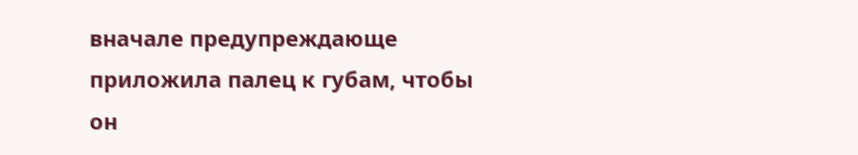вначале предупреждающе приложила палец к губам, чтобы он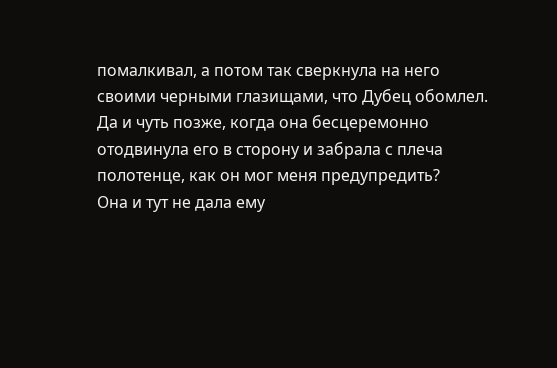помалкивал, а потом так сверкнула на него своими черными глазищами, что Дубец обомлел. Да и чуть позже, когда она бесцеремонно отодвинула его в сторону и забрала с плеча полотенце, как он мог меня предупредить?
Она и тут не дала ему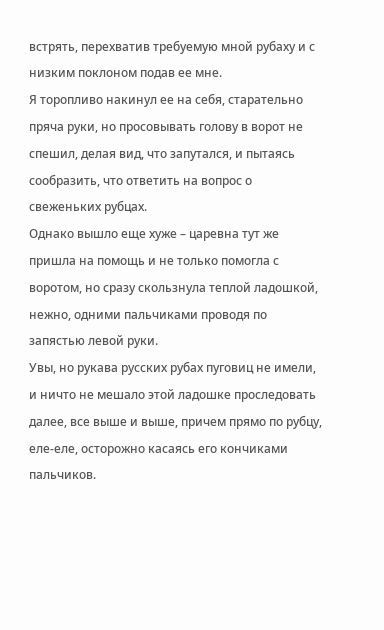встрять, перехватив требуемую мной рубаху и с низким поклоном подав ее мне.
Я торопливо накинул ее на себя, старательно пряча руки, но просовывать голову в ворот не спешил, делая вид, что запутался, и пытаясь сообразить, что ответить на вопрос о свеженьких рубцах.
Однако вышло еще хуже – царевна тут же пришла на помощь и не только помогла с воротом, но сразу скользнула теплой ладошкой, нежно, одними пальчиками проводя по запястью левой руки.
Увы, но рукава русских рубах пуговиц не имели, и ничто не мешало этой ладошке проследовать далее, все выше и выше, причем прямо по рубцу, еле-еле, осторожно касаясь его кончиками пальчиков.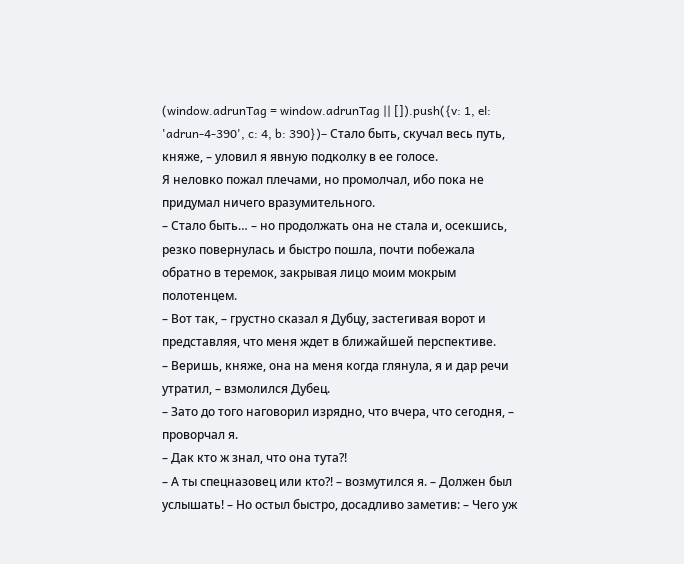(window.adrunTag = window.adrunTag || []).push({v: 1, el: 'adrun-4-390', c: 4, b: 390})– Стало быть, скучал весь путь, княже, – уловил я явную подколку в ее голосе.
Я неловко пожал плечами, но промолчал, ибо пока не придумал ничего вразумительного.
– Стало быть… – но продолжать она не стала и, осекшись, резко повернулась и быстро пошла, почти побежала обратно в теремок, закрывая лицо моим мокрым полотенцем.
– Вот так, – грустно сказал я Дубцу, застегивая ворот и представляя, что меня ждет в ближайшей перспективе.
– Веришь, княже, она на меня когда глянула, я и дар речи утратил, – взмолился Дубец.
– Зато до того наговорил изрядно, что вчера, что сегодня, – проворчал я.
– Дак кто ж знал, что она тута?!
– А ты спецназовец или кто?! – возмутился я. – Должен был услышать! – Но остыл быстро, досадливо заметив: – Чего уж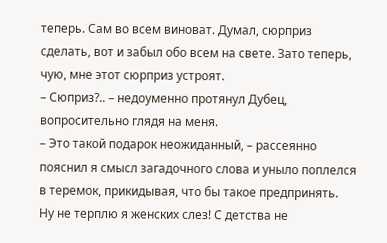теперь. Сам во всем виноват. Думал, сюрприз сделать, вот и забыл обо всем на свете. Зато теперь, чую, мне этот сюрприз устроят.
– Сюприз?.. – недоуменно протянул Дубец, вопросительно глядя на меня.
– Это такой подарок неожиданный, – рассеянно пояснил я смысл загадочного слова и уныло поплелся в теремок, прикидывая, что бы такое предпринять.
Ну не терплю я женских слез! С детства не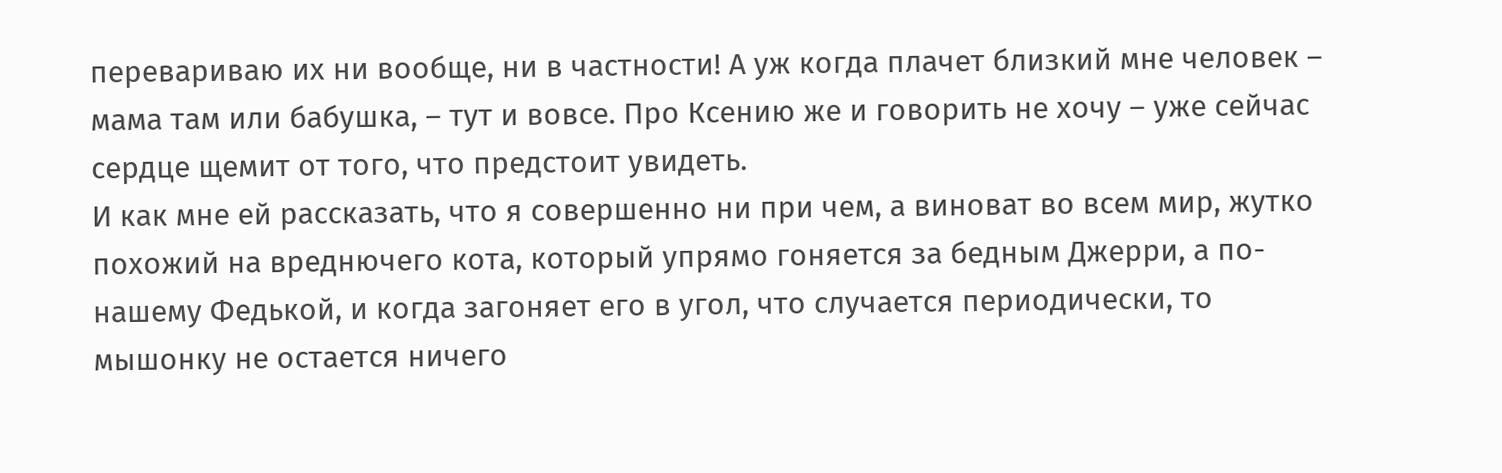перевариваю их ни вообще, ни в частности! А уж когда плачет близкий мне человек – мама там или бабушка, – тут и вовсе. Про Ксению же и говорить не хочу – уже сейчас сердце щемит от того, что предстоит увидеть.
И как мне ей рассказать, что я совершенно ни при чем, а виноват во всем мир, жутко похожий на вреднючего кота, который упрямо гоняется за бедным Джерри, а по-нашему Федькой, и когда загоняет его в угол, что случается периодически, то мышонку не остается ничего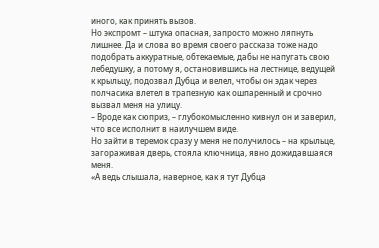иного, как принять вызов.
Но экспромт – штука опасная, запросто можно ляпнуть лишнее. Да и слова во время своего рассказа тоже надо подобрать аккуратные, обтекаемые, дабы не напугать свою лебедушку, а потому я, остановившись на лестнице, ведущей к крыльцу, подозвал Дубца и велел, чтобы он эдак через полчасика влетел в трапезную как ошпаренный и срочно вызвал меня на улицу.
– Вроде как сюприз, – глубокомысленно кивнул он и заверил, что все исполнит в наилучшем виде.
Но зайти в теремок сразу у меня не получилось – на крыльце, загораживая дверь, стояла ключница, явно дожидавшаяся меня.
«А ведь слышала, наверное, как я тут Дубца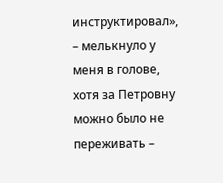инструктировал», – мелькнуло у меня в голове, хотя за Петровну можно было не переживать –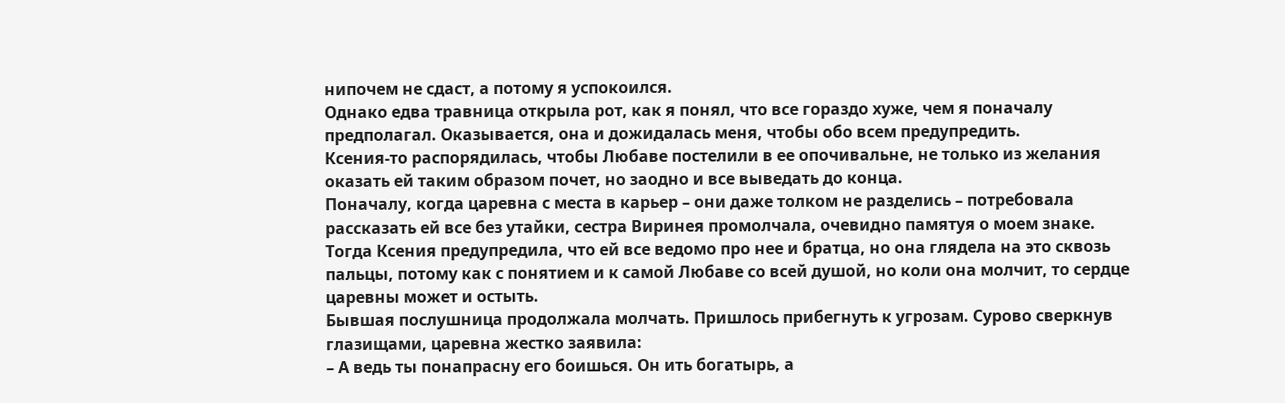нипочем не сдаст, а потому я успокоился.
Однако едва травница открыла рот, как я понял, что все гораздо хуже, чем я поначалу предполагал. Оказывается, она и дожидалась меня, чтобы обо всем предупредить.
Ксения-то распорядилась, чтобы Любаве постелили в ее опочивальне, не только из желания оказать ей таким образом почет, но заодно и все выведать до конца.
Поначалу, когда царевна с места в карьер – они даже толком не разделись – потребовала рассказать ей все без утайки, сестра Виринея промолчала, очевидно памятуя о моем знаке.
Тогда Ксения предупредила, что ей все ведомо про нее и братца, но она глядела на это сквозь пальцы, потому как с понятием и к самой Любаве со всей душой, но коли она молчит, то сердце царевны может и остыть.
Бывшая послушница продолжала молчать. Пришлось прибегнуть к угрозам. Сурово сверкнув глазищами, царевна жестко заявила:
– А ведь ты понапрасну его боишься. Он ить богатырь, а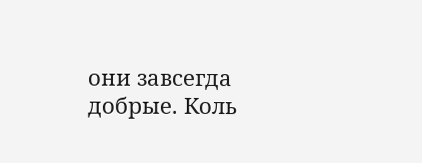они завсегда добрые. Коль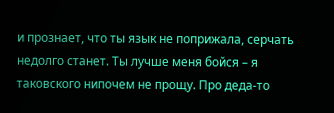и прознает, что ты язык не поприжала, серчать недолго станет. Ты лучше меня бойся – я таковского нипочем не прощу. Про деда-то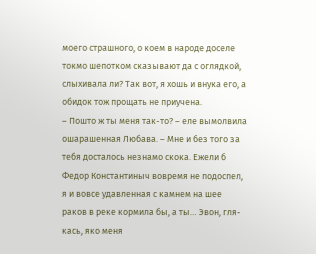моего страшного, о коем в народе доселе токмо шепотком сказывают да с оглядкой, слыхивала ли? Так вот, я хошь и внука его, а обидок тож прощать не приучена.
– Пошто ж ты меня так-то? – еле вымолвила ошарашенная Любава. – Мне и без того за тебя досталось незнамо скока. Ежели б Федор Константиныч вовремя не подоспел, я и вовсе удавленная с камнем на шее раков в реке кормила бы, а ты… Эвон, гля-кась, яко меня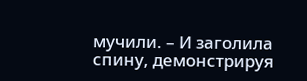мучили. – И заголила спину, демонстрируя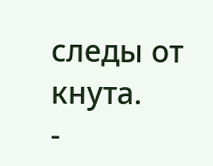следы от кнута.
-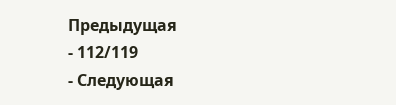Предыдущая
- 112/119
- Следующая